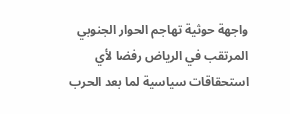واجهة حوثية تهاجم الحوار الجنوبي المرتقب في الرياض رفضا لأي استحقاقات سياسية لما بعد الحرب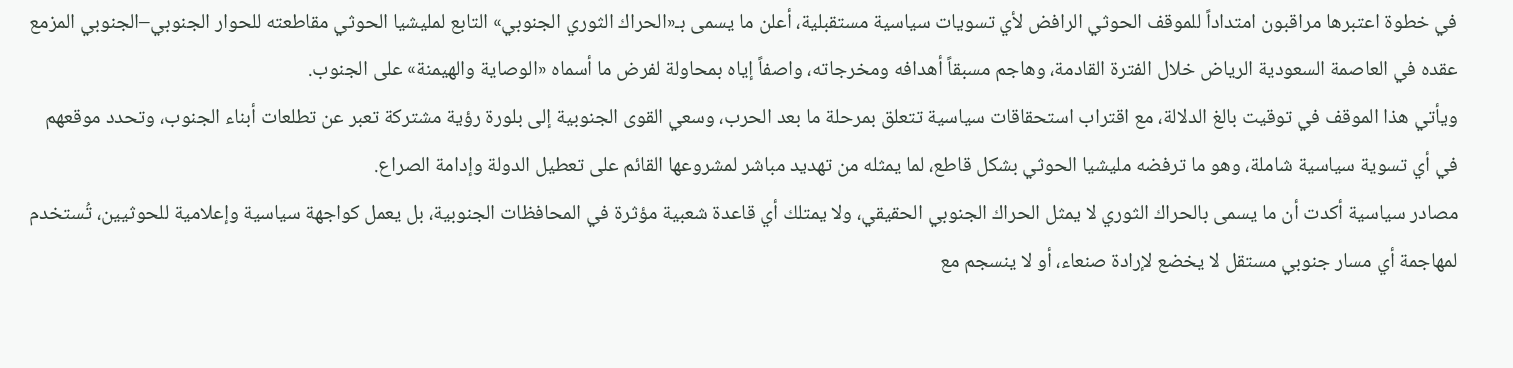في خطوة اعتبرها مراقبون امتداداً للموقف الحوثي الرافض لأي تسويات سياسية مستقبلية، أعلن ما يسمى بـ«الحراك الثوري الجنوبي» التابع لمليشيا الحوثي مقاطعته للحوار الجنوبي–الجنوبي المزمع عقده في العاصمة السعودية الرياض خلال الفترة القادمة، وهاجم مسبقاً أهدافه ومخرجاته، واصفاً إياه بمحاولة لفرض ما أسماه «الوصاية والهيمنة» على الجنوب.
ويأتي هذا الموقف في توقيت بالغ الدلالة، مع اقتراب استحقاقات سياسية تتعلق بمرحلة ما بعد الحرب، وسعي القوى الجنوبية إلى بلورة رؤية مشتركة تعبر عن تطلعات أبناء الجنوب، وتحدد موقعهم في أي تسوية سياسية شاملة، وهو ما ترفضه مليشيا الحوثي بشكل قاطع، لما يمثله من تهديد مباشر لمشروعها القائم على تعطيل الدولة وإدامة الصراع.
مصادر سياسية أكدت أن ما يسمى بالحراك الثوري لا يمثل الحراك الجنوبي الحقيقي، ولا يمتلك أي قاعدة شعبية مؤثرة في المحافظات الجنوبية، بل يعمل كواجهة سياسية وإعلامية للحوثيين، تُستخدم لمهاجمة أي مسار جنوبي مستقل لا يخضع لإرادة صنعاء، أو لا ينسجم مع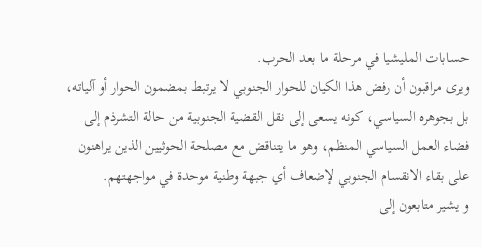حسابات المليشيا في مرحلة ما بعد الحرب.
ويرى مراقبون أن رفض هذا الكيان للحوار الجنوبي لا يرتبط بمضمون الحوار أو آلياته، بل بجوهره السياسي، كونه يسعى إلى نقل القضية الجنوبية من حالة التشرذم إلى فضاء العمل السياسي المنظم، وهو ما يتناقض مع مصلحة الحوثيين الذين يراهنون على بقاء الانقسام الجنوبي لإضعاف أي جبهة وطنية موحدة في مواجهتهم.
و يشير متابعون إلى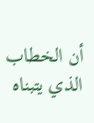أن الخطاب الذي يتبناه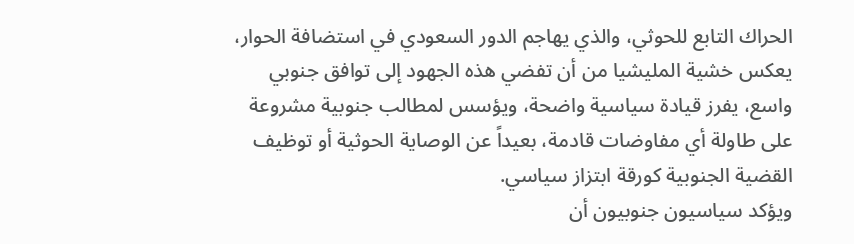الحراك التابع للحوثي، والذي يهاجم الدور السعودي في استضافة الحوار، يعكس خشية المليشيا من أن تفضي هذه الجهود إلى توافق جنوبي واسع، يفرز قيادة سياسية واضحة، ويؤسس لمطالب جنوبية مشروعة على طاولة أي مفاوضات قادمة، بعيداً عن الوصاية الحوثية أو توظيف القضية الجنوبية كورقة ابتزاز سياسي.
ويؤكد سياسيون جنوبيون أن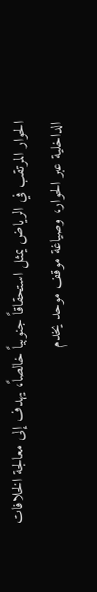الحوار المرتقب في الرياض يمثل استحقاقاً جنوبياً خالصاً، يهدف إلى معالجة الخلافات الداخلية عبر الحوار، وصياغة موقف موحد يخدم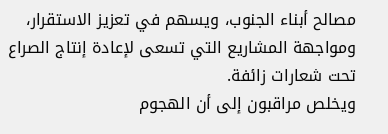مصالح أبناء الجنوب، ويسهم في تعزيز الاستقرار، ومواجهة المشاريع التي تسعى لإعادة إنتاج الصراع تحت شعارات زائفة.
ويخلص مراقبون إلى أن الهجوم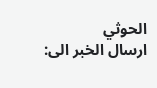الحوثي
ارسال الخبر الى: